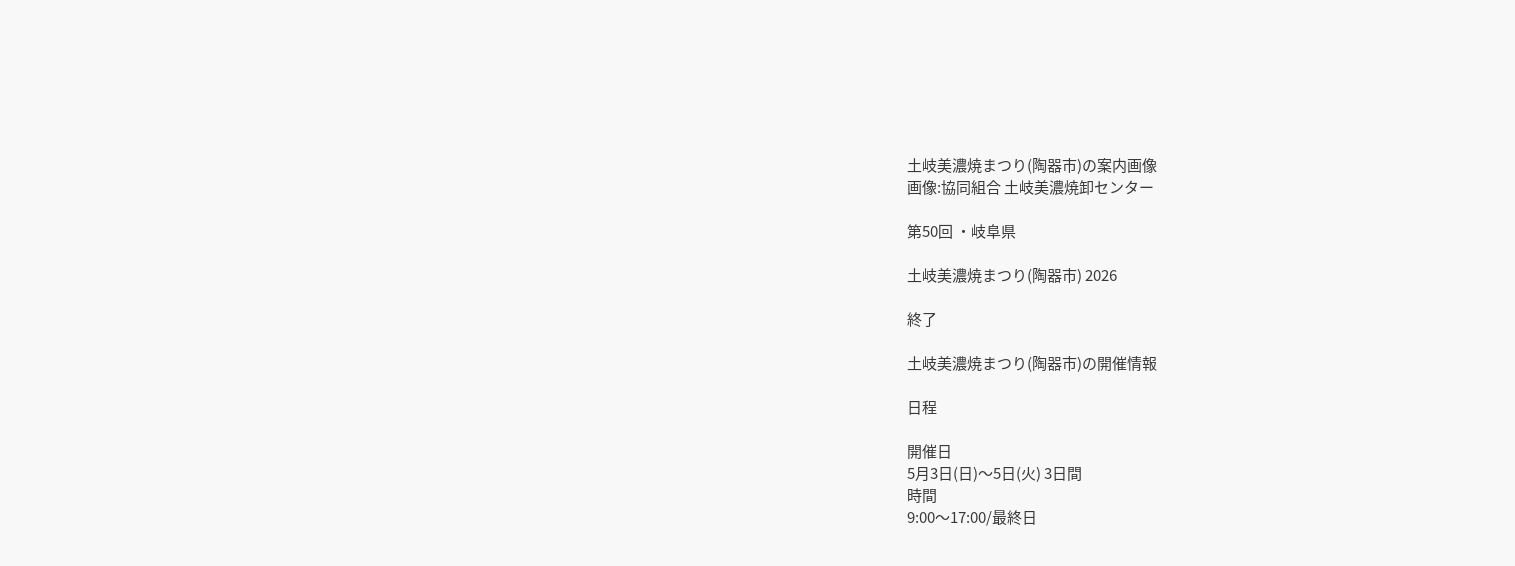土岐美濃焼まつり(陶器市)の案内画像
画像:協同組合 土岐美濃焼卸センター

第50回 ・岐阜県

土岐美濃焼まつり(陶器市) 2026

終了

土岐美濃焼まつり(陶器市)の開催情報

日程

開催日
5月3日(日)〜5日(火) 3日間
時間
9:00〜17:00/最終日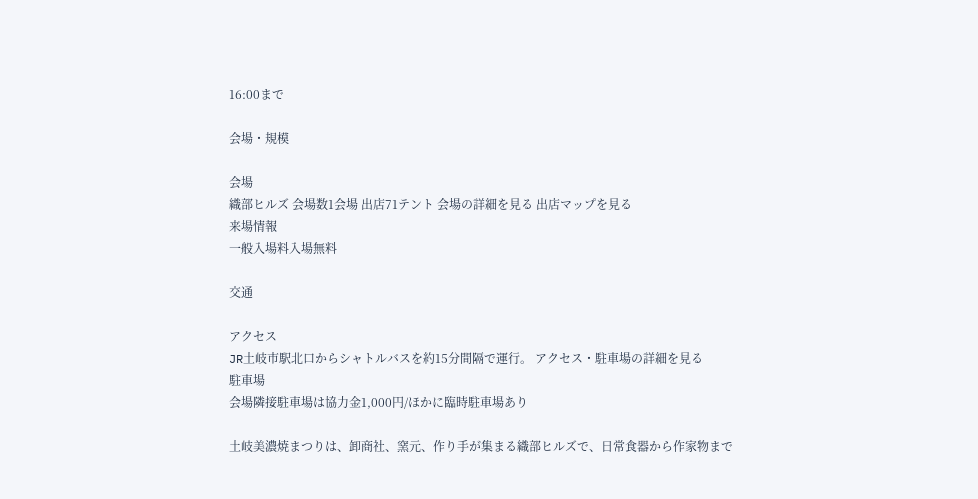16:00まで

会場・規模

会場
織部ヒルズ 会場数1会場 出店71テント 会場の詳細を見る 出店マップを見る
来場情報
一般入場料入場無料

交通

アクセス
JR土岐市駅北口からシャトルバスを約15分間隔で運行。 アクセス・駐車場の詳細を見る
駐車場
会場隣接駐車場は協力金1,000円/ほかに臨時駐車場あり

土岐美濃焼まつりは、卸商社、窯元、作り手が集まる織部ヒルズで、日常食器から作家物まで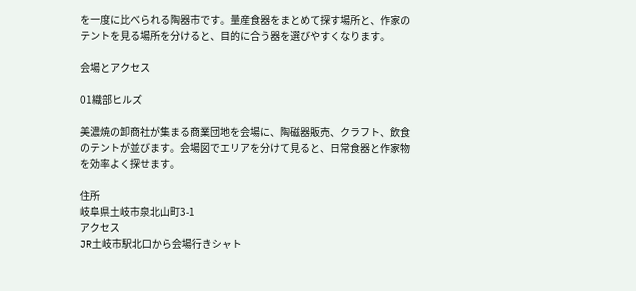を一度に比べられる陶器市です。量産食器をまとめて探す場所と、作家のテントを見る場所を分けると、目的に合う器を選びやすくなります。

会場とアクセス

01織部ヒルズ

美濃焼の卸商社が集まる商業団地を会場に、陶磁器販売、クラフト、飲食のテントが並びます。会場図でエリアを分けて見ると、日常食器と作家物を効率よく探せます。

住所
岐阜県土岐市泉北山町3-1
アクセス
JR土岐市駅北口から会場行きシャト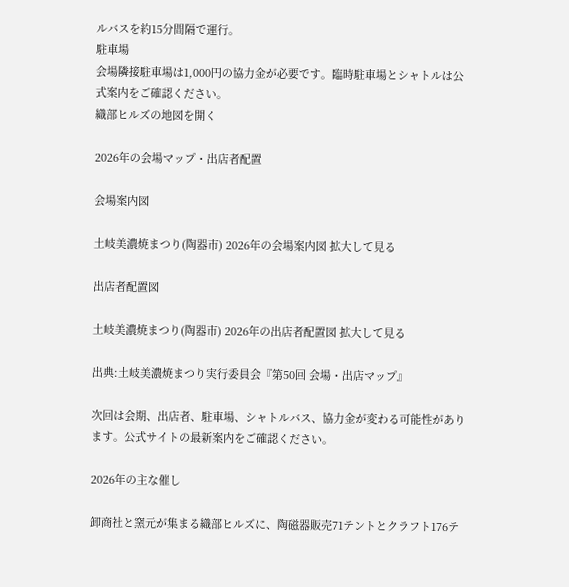ルバスを約15分間隔で運行。
駐車場
会場隣接駐車場は1,000円の協力金が必要です。臨時駐車場とシャトルは公式案内をご確認ください。
織部ヒルズの地図を開く

2026年の会場マップ・出店者配置

会場案内図

土岐美濃焼まつり(陶器市) 2026年の会場案内図 拡大して見る

出店者配置図

土岐美濃焼まつり(陶器市) 2026年の出店者配置図 拡大して見る

出典:土岐美濃焼まつり実行委員会『第50回 会場・出店マップ』

次回は会期、出店者、駐車場、シャトルバス、協力金が変わる可能性があります。公式サイトの最新案内をご確認ください。

2026年の主な催し

卸商社と窯元が集まる織部ヒルズに、陶磁器販売71テントとクラフト176テ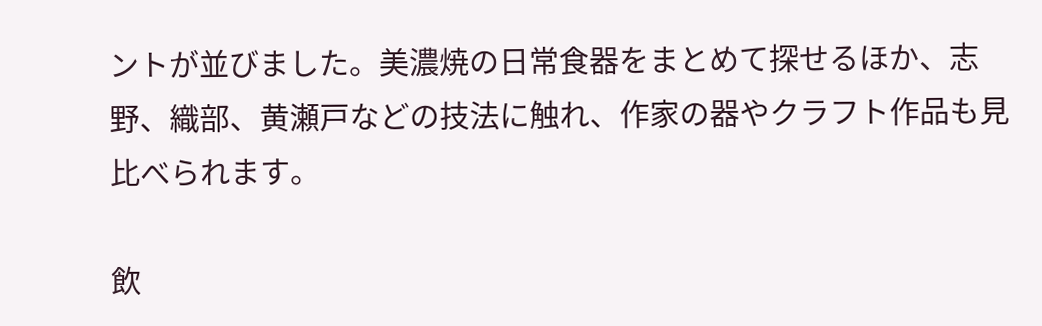ントが並びました。美濃焼の日常食器をまとめて探せるほか、志野、織部、黄瀬戸などの技法に触れ、作家の器やクラフト作品も見比べられます。

飲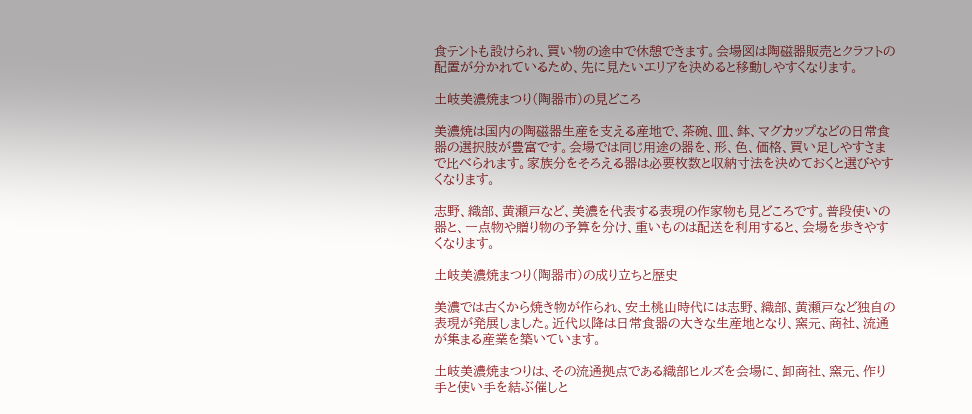食テントも設けられ、買い物の途中で休憩できます。会場図は陶磁器販売とクラフトの配置が分かれているため、先に見たいエリアを決めると移動しやすくなります。

土岐美濃焼まつり(陶器市)の見どころ

美濃焼は国内の陶磁器生産を支える産地で、茶碗、皿、鉢、マグカップなどの日常食器の選択肢が豊富です。会場では同じ用途の器を、形、色、価格、買い足しやすさまで比べられます。家族分をそろえる器は必要枚数と収納寸法を決めておくと選びやすくなります。

志野、織部、黄瀬戸など、美濃を代表する表現の作家物も見どころです。普段使いの器と、一点物や贈り物の予算を分け、重いものは配送を利用すると、会場を歩きやすくなります。

土岐美濃焼まつり(陶器市)の成り立ちと歴史

美濃では古くから焼き物が作られ、安土桃山時代には志野、織部、黄瀬戸など独自の表現が発展しました。近代以降は日常食器の大きな生産地となり、窯元、商社、流通が集まる産業を築いています。

土岐美濃焼まつりは、その流通拠点である織部ヒルズを会場に、卸商社、窯元、作り手と使い手を結ぶ催しと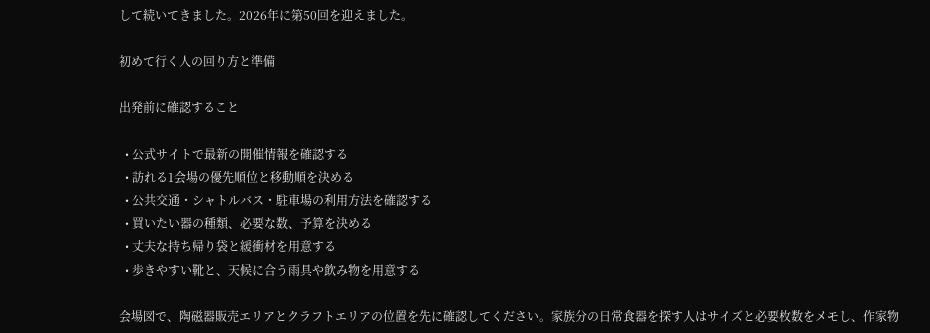して続いてきました。2026年に第50回を迎えました。

初めて行く人の回り方と準備

出発前に確認すること

  • 公式サイトで最新の開催情報を確認する
  • 訪れる1会場の優先順位と移動順を決める
  • 公共交通・シャトルバス・駐車場の利用方法を確認する
  • 買いたい器の種類、必要な数、予算を決める
  • 丈夫な持ち帰り袋と緩衝材を用意する
  • 歩きやすい靴と、天候に合う雨具や飲み物を用意する

会場図で、陶磁器販売エリアとクラフトエリアの位置を先に確認してください。家族分の日常食器を探す人はサイズと必要枚数をメモし、作家物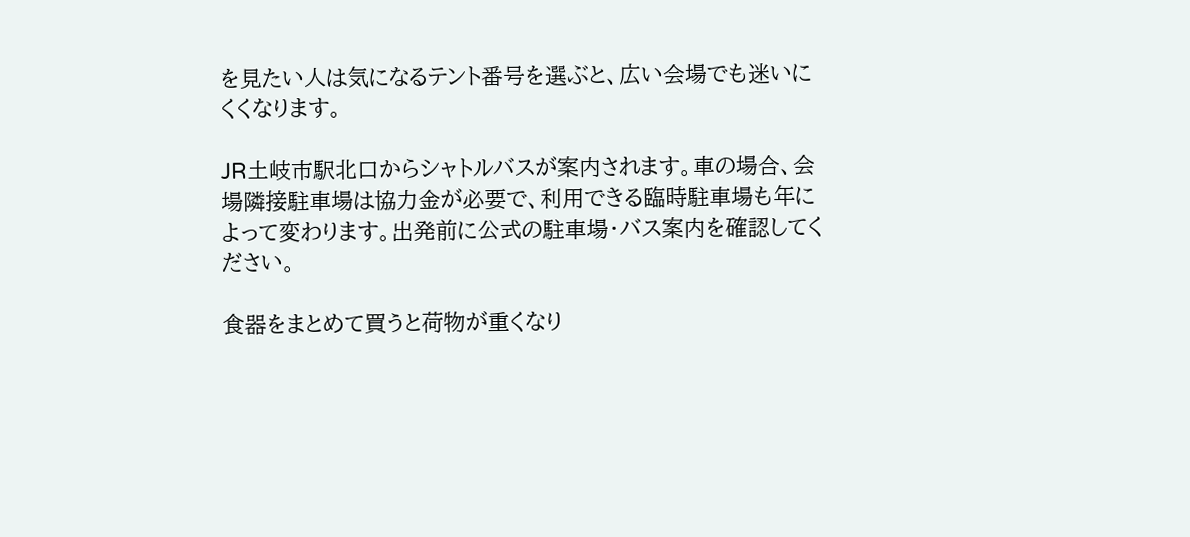を見たい人は気になるテント番号を選ぶと、広い会場でも迷いにくくなります。

JR土岐市駅北口からシャトルバスが案内されます。車の場合、会場隣接駐車場は協力金が必要で、利用できる臨時駐車場も年によって変わります。出発前に公式の駐車場・バス案内を確認してください。

食器をまとめて買うと荷物が重くなり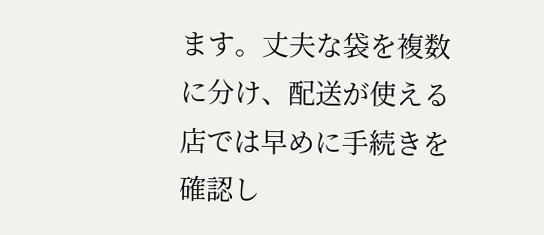ます。丈夫な袋を複数に分け、配送が使える店では早めに手続きを確認し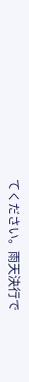てください。雨天決行で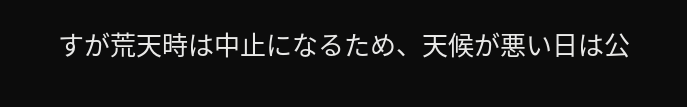すが荒天時は中止になるため、天候が悪い日は公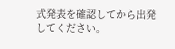式発表を確認してから出発してください。